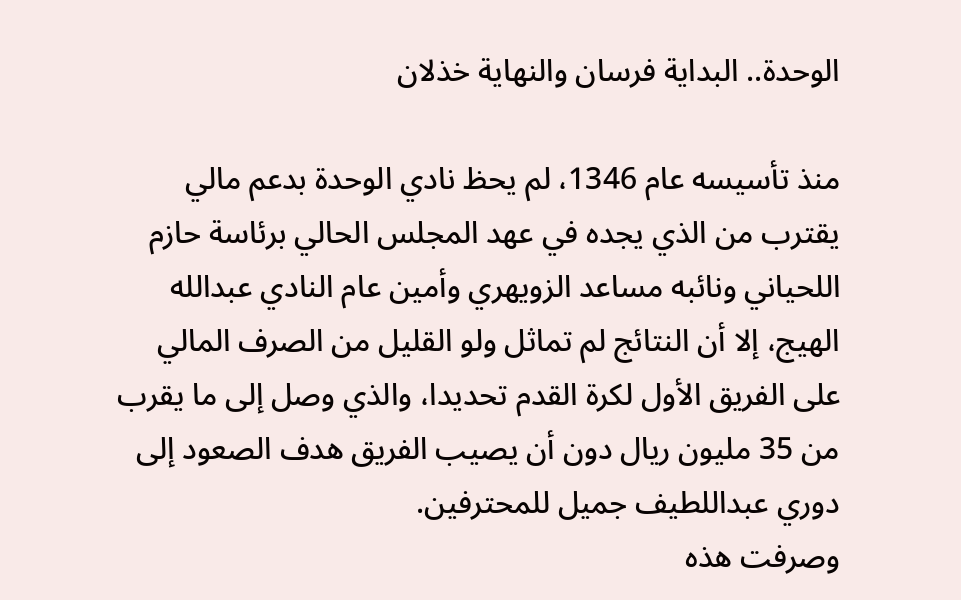الوحدة.. البداية فرسان والنهاية خذلان

منذ تأسيسه عام 1346، لم يحظ نادي الوحدة بدعم مالي يقترب من الذي يجده في عهد المجلس الحالي برئاسة حازم اللحياني ونائبه مساعد الزويهري وأمين عام النادي عبدالله الهيج، إلا أن النتائج لم تماثل ولو القليل من الصرف المالي على الفريق الأول لكرة القدم تحديدا، والذي وصل إلى ما يقرب من 35 مليون ريال دون أن يصيب الفريق هدف الصعود إلى دوري عبداللطيف جميل للمحترفين.
وصرفت هذه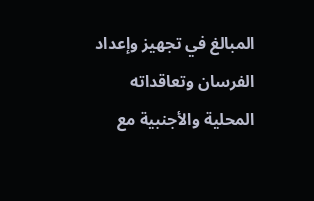المبالغ في تجهيز وإعداد الفرسان وتعاقداته المحلية والأجنبية مع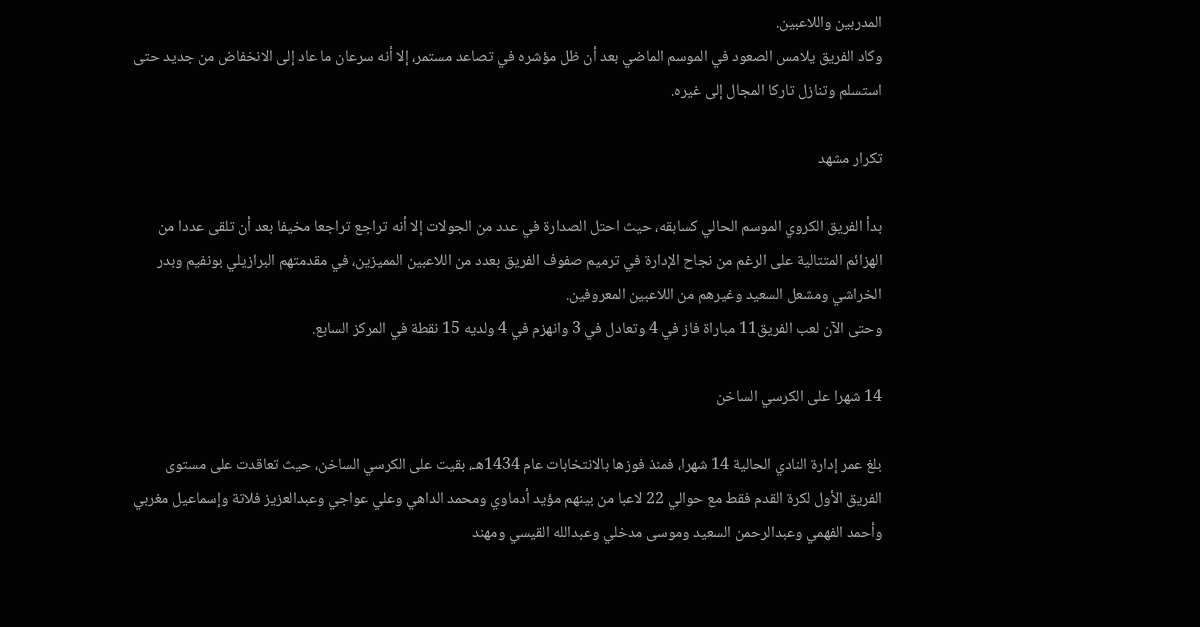المدربين واللاعبين.
وكاد الفريق يلامس الصعود في الموسم الماضي بعد أن ظل مؤشره في تصاعد مستمر، إلا أنه سرعان ما عاد إلى الانخفاض من جديد حتى استسلم وتنازل تاركا المجال إلى غيره.

تكرار مشهد

بدأ الفريق الكروي الموسم الحالي كسابقه، حيث احتل الصدارة في عدد من الجولات إلا أنه تراجع تراجعا مخيفا بعد أن تلقى عددا من الهزائم المتتالية على الرغم من نجاح الإدارة في ترميم صفوف الفريق بعدد من اللاعبين المميزين، في مقدمتهم البرازيلي بونفيم وبدر الخراشي ومشعل السعيد وغيرهم من اللاعبين المعروفين.
وحتى الآن لعب الفريق11 مباراة فاز في 4 وتعادل في 3 وانهزم في 4 ولديه 15 نقطة في المركز السابع.

14 شهرا على الكرسي الساخن

بلغ عمر إدارة النادي الحالية 14 شهرا، فمنذ فوزها بالانتخابات عام 1434هـ، بقيت على الكرسي الساخن، حيث تعاقدت على مستوى الفريق الأول لكرة القدم فقط مع حوالي 22 لاعبا من بينهم مؤيد أدماوي ومحمد الداهي وعلي عواجي وعبدالعزيز فلاتة وإسماعيل مغربي وأحمد الفهمي وعبدالرحمن السعيد وموسى مدخلي وعبدالله القيسي ومهند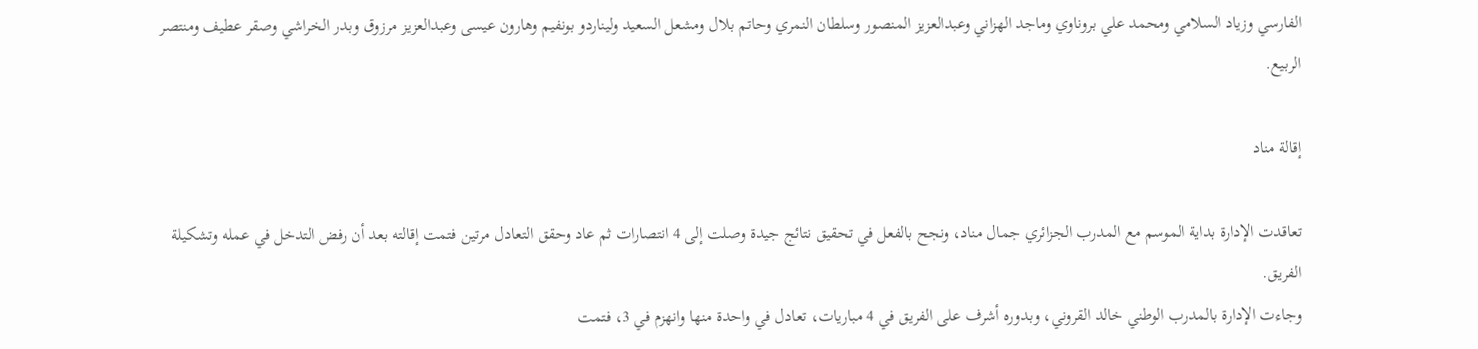الفارسي وزياد السلامي ومحمد علي بروناوي وماجد الهزاني وعبدالعزيز المنصور وسلطان النمري وحاتم بلال ومشعل السعيد وليناردو بونفيم وهارون عيسى وعبدالعزيز مرزوق وبدر الخراشي وصقر عطيف ومنتصر الربيع.

إقالة مناد

تعاقدت الإدارة بداية الموسم مع المدرب الجزائري جمال مناد، ونجح بالفعل في تحقيق نتائج جيدة وصلت إلى 4 انتصارات ثم عاد وحقق التعادل مرتين فتمت إقالته بعد أن رفض التدخل في عمله وتشكيلة الفريق.
وجاءت الإدارة بالمدرب الوطني خالد القروني، وبدوره أشرف على الفريق في 4 مباريات، تعادل في واحدة منها وانهزم في 3، فتمت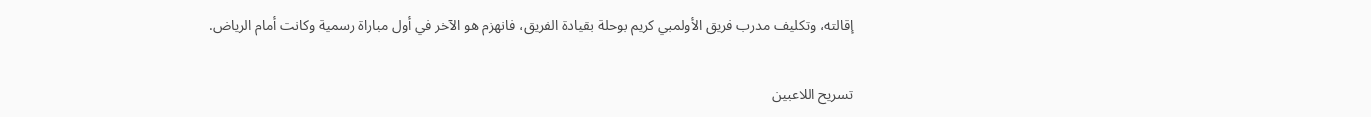إقالته، وتكليف مدرب فريق الأولمبي كريم بوحلة بقيادة الفريق، فانهزم هو الآخر في أول مباراة رسمية وكانت أمام الرياض.

تسريح اللاعبين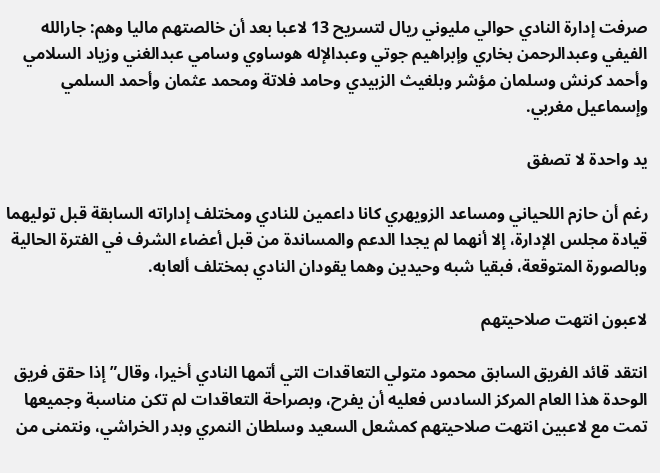صرفت إدارة النادي حوالي مليوني ريال لتسريح 13 لاعبا بعد أن خالصتهم ماليا وهم: جارالله الفيفي وعبدالرحمن بخاري وإبراهيم جوتي وعبدالإله هوساوي وسامي عبدالغني وزياد السلامي وأحمد كرنش وسلمان مؤشر وبلغيث الزبيدي وحامد فلاتة ومحمد عثمان وأحمد السلمي وإسماعيل مغربي.

يد واحدة لا تصفق

رغم أن حازم اللحياني ومساعد الزويهري كانا داعمين للنادي ومختلف إداراته السابقة قبل توليهما قيادة مجلس الإدارة، إلا أنهما لم يجدا الدعم والمساندة من قبل أعضاء الشرف في الفترة الحالية وبالصورة المتوقعة، فبقيا شبه وحيدين وهما يقودان النادي بمختلف ألعابه.

لاعبون انتهت صلاحيتهم

انتقد قائد الفريق السابق محمود متولي التعاقدات التي أتمها النادي أخيرا، وقال” إذا حقق فريق الوحدة هذا العام المركز السادس فعليه أن يفرح، وبصراحة التعاقدات لم تكن مناسبة وجميعها تمت مع لاعبين انتهت صلاحيتهم كمشعل السعيد وسلطان النمري وبدر الخراشي، ونتمنى من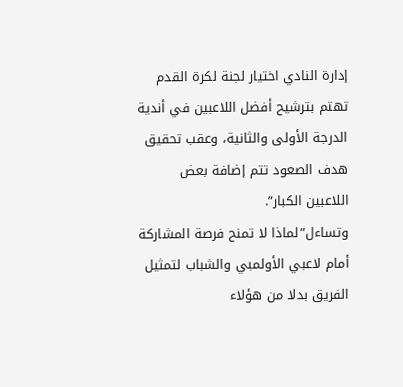إدارة النادي اختيار لجنة لكرة القدم تهتم بترشيح أفضل اللاعبين في أندية الدرجة الأولى والثانية، وعقب تحقيق هدف الصعود تتم إضافة بعض اللاعبين الكبار”.
وتساءل”لماذا لا تمنح فرصة المشاركة أمام لاعبي الأولمبي والشباب لتمثيل الفريق بدلا من هؤلاء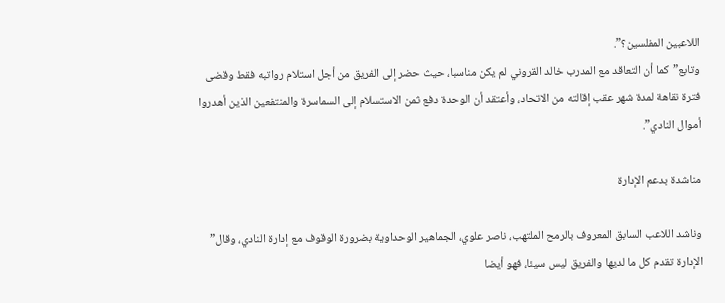اللاعبين المفلسين؟”.
وتابع”كما أن التعاقد مع المدرب خالد القروني لم يكن مناسبا، حيث حضر إلى الفريق من أجل استلام رواتبه فقط وقضى فترة نقاهة لمدة شهر عقب إقالته من الاتحاد، وأعتقد أن الوحدة دفع ثمن الاستسلام إلى السماسرة والمنتفعين الذين أهدروا أموال النادي”.

مناشدة بدعم الإدارة

وناشد اللاعب السابق المعروف بالرمح الملتهب، ناصر علوي، الجماهير الوحداوية بضرورة الوقوف مع إدارة النادي، وقال” الإدارة تقدم كل ما لديها والفريق ليس سيئا، فهو أيضا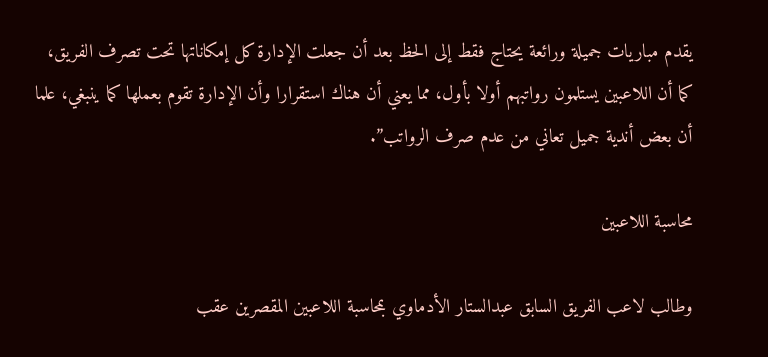يقدم مباريات جميلة ورائعة يحتاج فقط إلى الحظ بعد أن جعلت الإدارة كل إمكاناتها تحت تصرف الفريق، كما أن اللاعبين يستلمون رواتبهم أولا بأول، مما يعني أن هناك استقرارا وأن الإدارة تقوم بعملها كما ينبغي، علما أن بعض أندية جميل تعاني من عدم صرف الرواتب”.

محاسبة اللاعبين

وطالب لاعب الفريق السابق عبدالستار الأدماوي بمحاسبة اللاعبين المقصرين عقب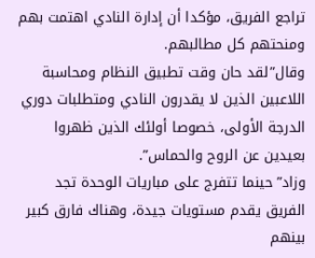تراجع الفريق، مؤكدا أن إدارة النادي اهتمت بهم ومنحتهم كل مطالبهم.
وقال”لقد حان وقت تطبيق النظام ومحاسبة اللاعبين الذين لا يقدرون النادي ومتطلبات دوري الدرجة الأولى، خصوصا أولئك الذين ظهروا بعيدين عن الروح والحماس”.
وزاد”حينما تتفرج على مباريات الوحدة تجد الفريق يقدم مستويات جيدة، وهناك فارق كبير بينهم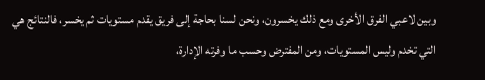وبين لاعبي الفرق الأخرى ومع ذلك يخسرون، ونحن لسنا بحاجة إلى فريق يقدم مستويات ثم يخسر، فالنتائج هي التي تخدم وليس المستويات، ومن المفترض وحسب ما وفرته الإدارة،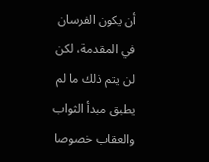أن يكون الفرسان في المقدمة، لكن لن يتم ذلك ما لم يطبق مبدأ الثواب والعقاب خصوصا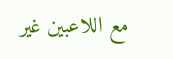مع اللاعبين غير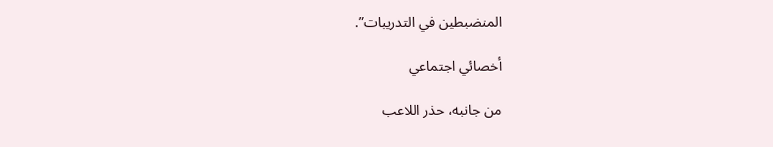المنضبطين في التدريبات”.

أخصائي اجتماعي

من جانبه، حذر اللاعب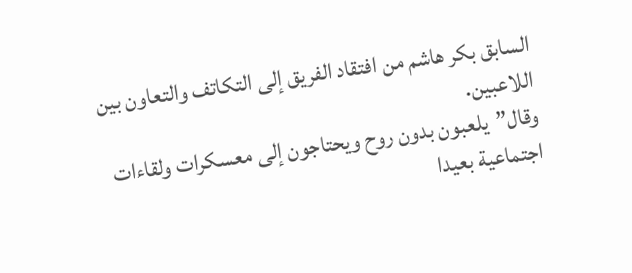السابق بكر هاشم من افتقاد الفريق إلى التكاتف والتعاون بين اللاعبين.
وقال”يلعبون بدون روح ويحتاجون إلى معسكرات ولقاءات اجتماعية بعيدا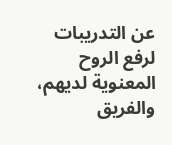عن التدريبات لرفع الروح المعنوية لديهم، والفريق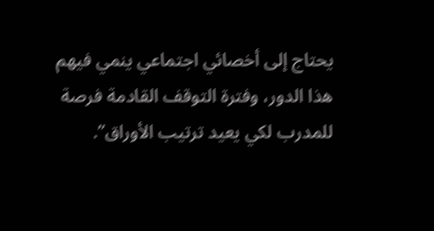يحتاج إلى أخصائي اجتماعي ينمي فيهم هذا الدور، وفترة التوقف القادمة فرصة للمدرب لكي يعيد ترتيب الأوراق”.